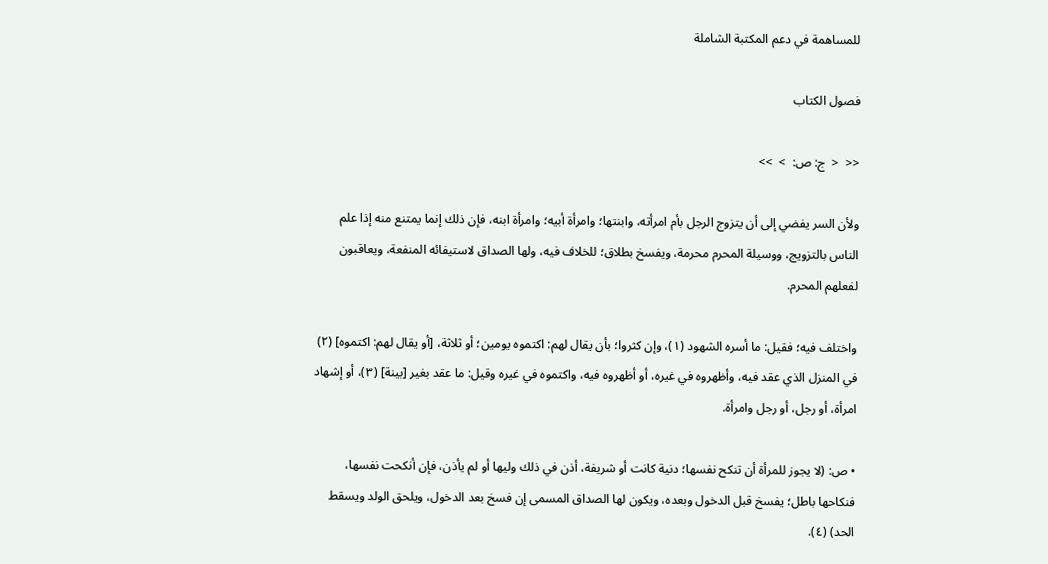للمساهمة في دعم المكتبة الشاملة

فصول الكتاب

<<  <  ج: ص:  >  >>

ولأن السر يفضي إلى أن يتزوج الرجل بأم امرأته، وابنتها؛ وامرأة أبيه؛ وامرأة ابنه، فإن ذلك إنما يمتنع منه إذا علم الناس بالتزويج، ووسيلة المحرم محرمة، ويفسخ بطلاق؛ للخلاف فيه، ولها الصداق لاستيفائه المنفعة، ويعاقبون لفعلهم المحرم.

واختلف فيه؛ فقيل: ما أسره الشهود (١)، وإن كثروا؛ بأن يقال لهم: اكتموه يومين؛ أو ثلاثة، [أو يقال لهم: اكتموه] (٢) في المنزل الذي عقد فيه، وأظهروه في غيره، أو أظهروه فيه، واكتموه في غيره وقيل: ما عقد بغير [بينة] (٣)، أو إشهاد امرأة، أو رجل، أو رجل وامرأة.

• ص: (لا يجوز للمرأة أن تنكح نفسها؛ دنية كانت أو شريفة، أذن في ذلك وليها أو لم يأذن، فإن أنكحت نفسها، فنكاحها باطل؛ يفسخ قبل الدخول وبعده، ويكون لها الصداق المسمى إن فسخ بعد الدخول، ويلحق الولد ويسقط الحد) (٤).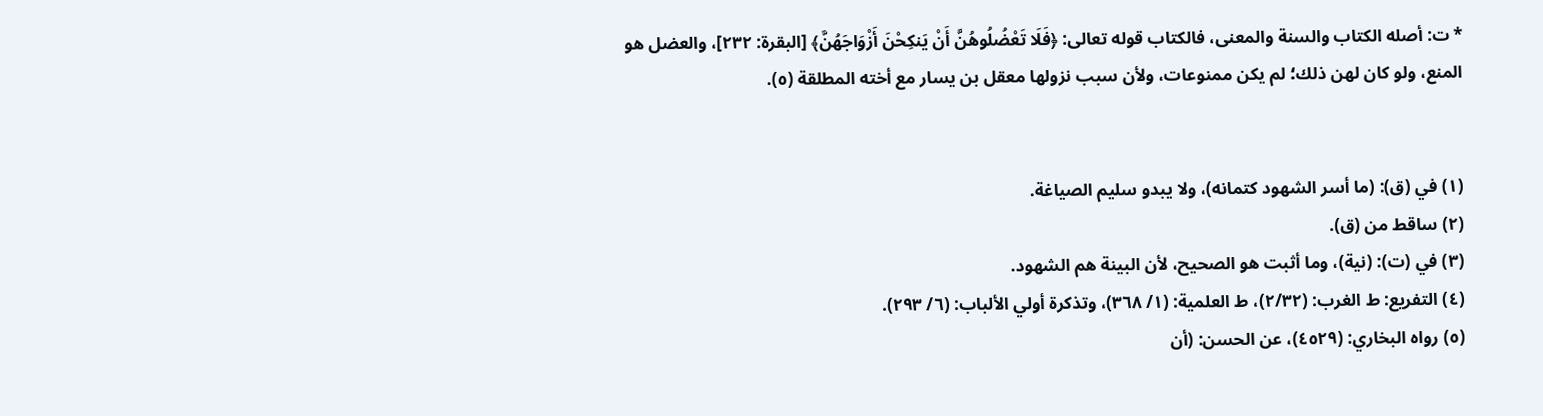* ت: أصله الكتاب والسنة والمعنى، فالكتاب قوله تعالى: ﴿فَلَا تَعْضُلُوهُنَّ أَنْ يَنكِحْنَ أَزْوَاجَهُنَّ﴾ [البقرة: ٢٣٢]، والعضل هو المنع، ولو كان لهن ذلك؛ لم يكن ممنوعات، ولأن سبب نزولها معقل بن يسار مع أخته المطلقة (٥).


(١) في (ق): (ما أسر الشهود كتمانه)، ولا يبدو سليم الصياغة.
(٢) ساقط من (ق).
(٣) في (ت): (نية)، وما أثبت هو الصحيح، لأن البينة هم الشهود.
(٤) التفريع: ط الغرب: (٢/٣٢)، ط العلمية: (١/ ٣٦٨)، وتذكرة أولي الألباب: (٦/ ٢٩٣).
(٥) رواه البخاري: (٤٥٢٩)، عن الحسن: (أن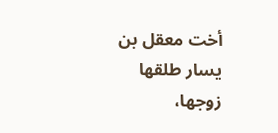أخت معقل بن يسار طلقها زوجها،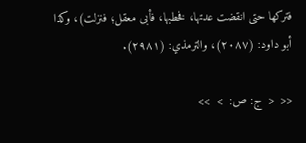فتركها حتى انقضت عدتها، فخطبها، فأبى معقل؛ فنزلت)، وكذا أبو داود: (٢٠٨٧)، والترمذي: (٢٩٨١).

<<  <  ج: ص:  >  >>